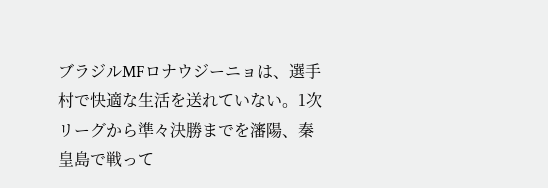ブラジルMFロナウジーニョは、選手村で快適な生活を送れていない。1次リーグから準々決勝までを瀋陽、秦皇島で戦って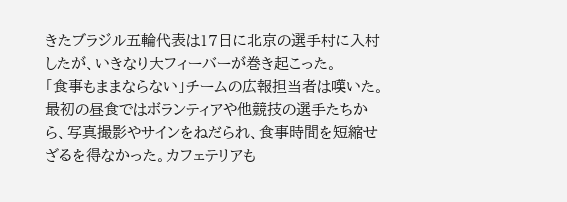きたブラジル五輪代表は17日に北京の選手村に入村したが、いきなり大フィーバーが巻き起こった。
「食事もままならない」チームの広報担当者は嘆いた。最初の昼食ではボランティアや他競技の選手たちから、写真撮影やサインをねだられ、食事時間を短縮せざるを得なかった。カフェテリアも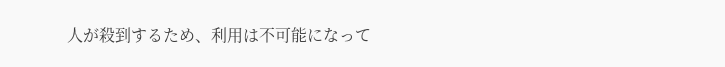人が殺到するため、利用は不可能になって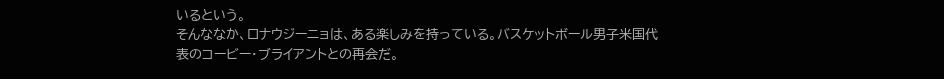いるという。
そんななか、ロナウジーニョは、ある楽しみを持っている。バスケットボール男子米国代表のコービー・ブライアントとの再会だ。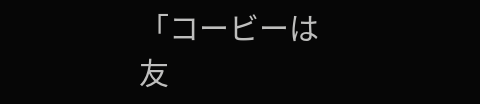「コービーは友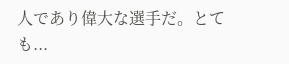人であり偉大な選手だ。とても...